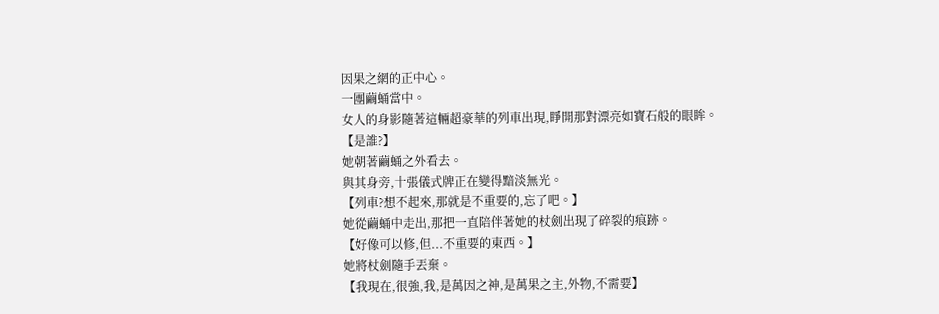因果之網的正中心。
一團繭蛹當中。
女人的身影隨著這輛超豪華的列車出現,睜開那對漂亮如寶石般的眼眸。
【是誰?】
她朝著繭蛹之外看去。
與其身旁,十張儀式牌正在變得黯淡無光。
【列車?想不起來,那就是不重要的,忘了吧。】
她從繭蛹中走出,那把一直陪伴著她的杖劍出現了碎裂的痕跡。
【好像可以修,但...不重要的東西。】
她將杖劍隨手丟棄。
【我現在,很強,我,是萬因之神,是萬果之主,外物,不需要】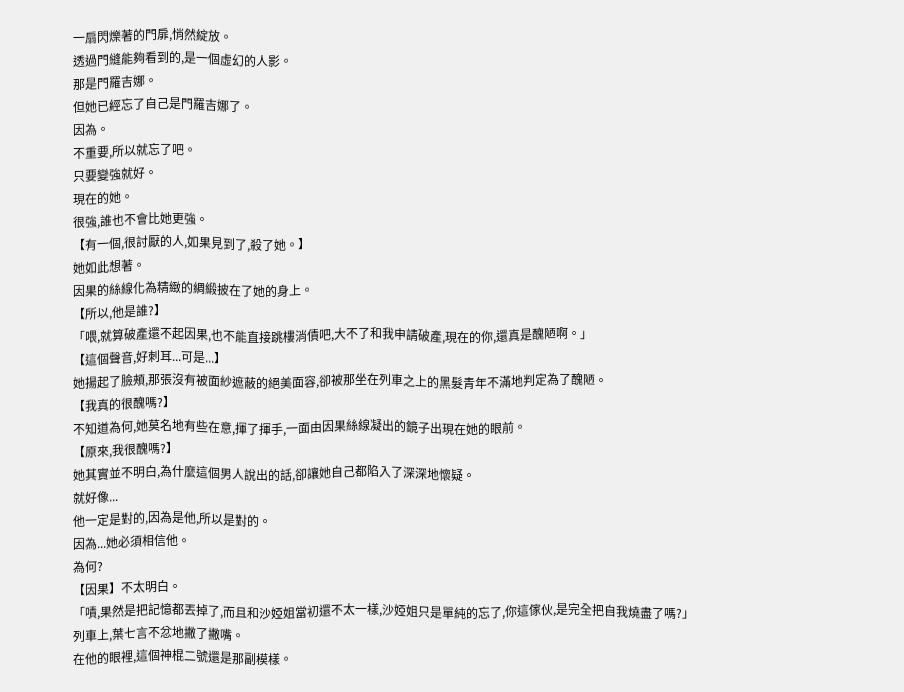一扇閃爍著的門扉,悄然綻放。
透過門縫能夠看到的,是一個虛幻的人影。
那是門羅吉娜。
但她已經忘了自己是門羅吉娜了。
因為。
不重要,所以就忘了吧。
只要變強就好。
現在的她。
很強,誰也不會比她更強。
【有一個,很討厭的人,如果見到了,殺了她。】
她如此想著。
因果的絲線化為精緻的綢緞披在了她的身上。
【所以,他是誰?】
「喂,就算破產還不起因果,也不能直接跳樓消債吧,大不了和我申請破產,現在的你,還真是醜陋啊。」
【這個聲音,好刺耳...可是...】
她揚起了臉頰,那張沒有被面紗遮蔽的絕美面容,卻被那坐在列車之上的黑髮青年不滿地判定為了醜陋。
【我真的很醜嗎?】
不知道為何,她莫名地有些在意,揮了揮手,一面由因果絲線凝出的鏡子出現在她的眼前。
【原來,我很醜嗎?】
她其實並不明白,為什麼這個男人說出的話,卻讓她自己都陷入了深深地懷疑。
就好像...
他一定是對的,因為是他,所以是對的。
因為...她必須相信他。
為何?
【因果】不太明白。
「嘖,果然是把記憶都丟掉了,而且和沙婭姐當初還不太一樣,沙婭姐只是單純的忘了,你這傢伙,是完全把自我燒盡了嗎?」
列車上,葉七言不忿地撇了撇嘴。
在他的眼裡,這個神棍二號還是那副模樣。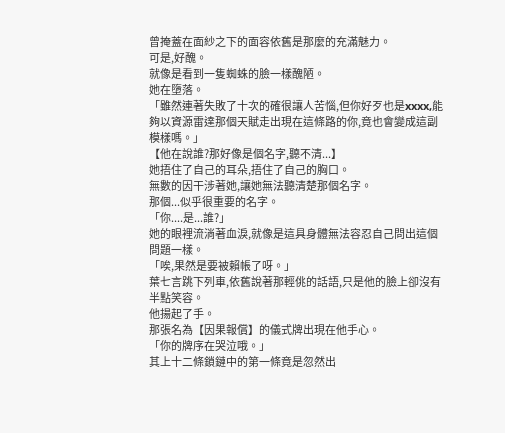曾掩蓋在面紗之下的面容依舊是那麼的充滿魅力。
可是,好醜。
就像是看到一隻蜘蛛的臉一樣醜陋。
她在墮落。
「雖然連著失敗了十次的確很讓人苦惱,但你好歹也是xxxx,能夠以資源雷達那個天賦走出現在這條路的你,竟也會變成這副模樣嗎。」
【他在說誰?那好像是個名字,聽不清...】
她捂住了自己的耳朵,捂住了自己的胸口。
無數的因干涉著她,讓她無法聽清楚那個名字。
那個...似乎很重要的名字。
「你....是...誰?」
她的眼裡流淌著血淚,就像是這具身體無法容忍自己問出這個問題一樣。
「唉,果然是要被賴帳了呀。」
葉七言跳下列車,依舊說著那輕佻的話語,只是他的臉上卻沒有半點笑容。
他揚起了手。
那張名為【因果報償】的儀式牌出現在他手心。
「你的牌序在哭泣哦。」
其上十二條鎖鏈中的第一條竟是忽然出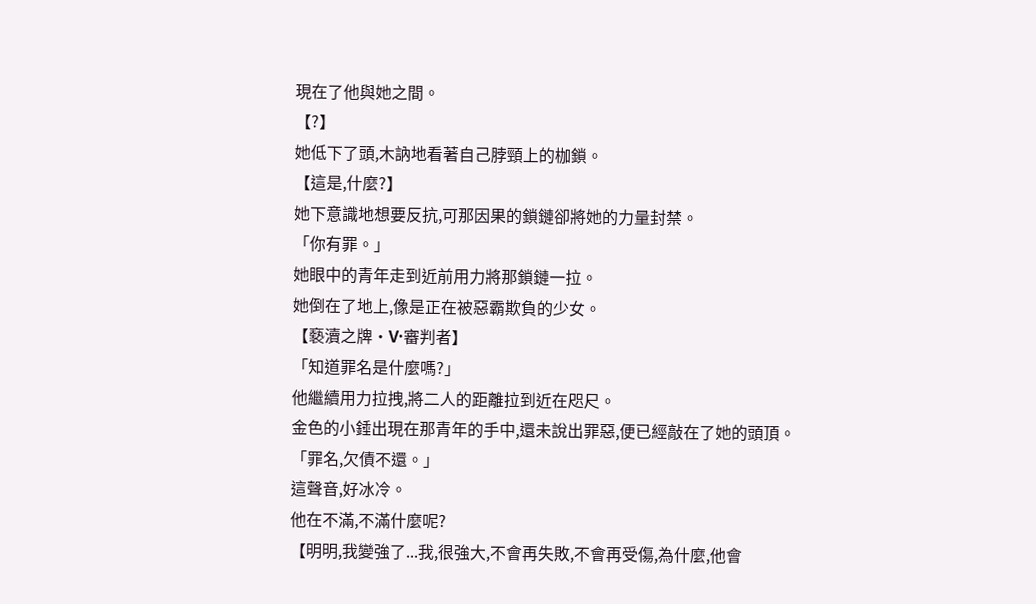現在了他與她之間。
【?】
她低下了頭,木訥地看著自己脖頸上的枷鎖。
【這是,什麼?】
她下意識地想要反抗,可那因果的鎖鏈卻將她的力量封禁。
「你有罪。」
她眼中的青年走到近前用力將那鎖鏈一拉。
她倒在了地上,像是正在被惡霸欺負的少女。
【褻瀆之牌·V·審判者】
「知道罪名是什麼嗎?」
他繼續用力拉拽,將二人的距離拉到近在咫尺。
金色的小錘出現在那青年的手中,還未說出罪惡,便已經敲在了她的頭頂。
「罪名,欠債不還。」
這聲音,好冰冷。
他在不滿,不滿什麼呢?
【明明,我變強了...我,很強大,不會再失敗,不會再受傷,為什麼,他會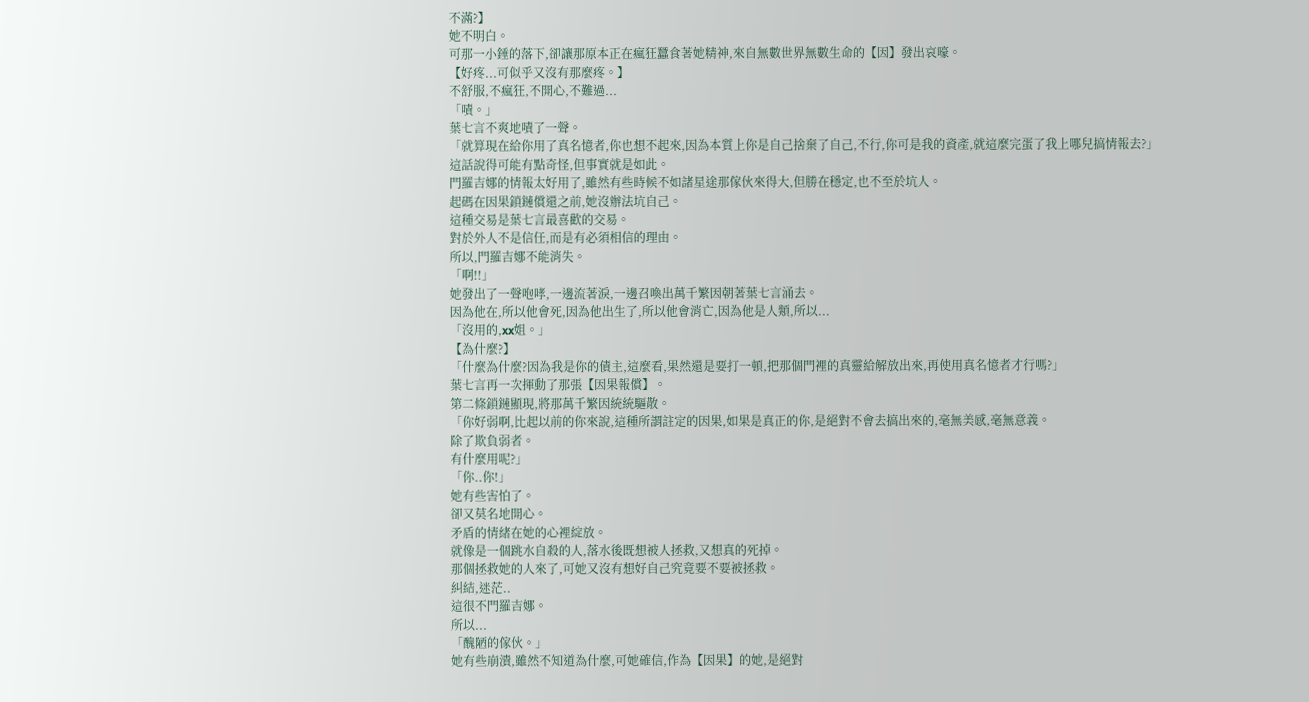不滿?】
她不明白。
可那一小錘的落下,卻讓那原本正在瘋狂蠶食著她精神,來自無數世界無數生命的【因】發出哀嚎。
【好疼...可似乎又沒有那麼疼。】
不舒服,不瘋狂,不開心,不難過...
「嘖。」
葉七言不爽地嘖了一聲。
「就算現在給你用了真名憶者,你也想不起來,因為本質上你是自己捨棄了自己,不行,你可是我的資產,就這麼完蛋了我上哪兒搞情報去?」
這話說得可能有點奇怪,但事實就是如此。
門羅吉娜的情報太好用了,雖然有些時候不如諸星途那傢伙來得大,但勝在穩定,也不至於坑人。
起碼在因果鎖鏈償還之前,她沒辦法坑自己。
這種交易是葉七言最喜歡的交易。
對於外人不是信任,而是有必須相信的理由。
所以,門羅吉娜不能消失。
「啊!!」
她發出了一聲咆哮,一邊流著淚,一邊召喚出萬千繁因朝著葉七言涌去。
因為他在,所以他會死,因為他出生了,所以他會消亡,因為他是人類,所以...
「沒用的,xx姐。」
【為什麼?】
「什麼為什麼?因為我是你的債主,這麼看,果然還是要打一頓,把那個門裡的真靈給解放出來,再使用真名憶者才行嗎?」
葉七言再一次揮動了那張【因果報償】。
第二條鎖鏈顯現,將那萬千繁因統統驅散。
「你好弱啊,比起以前的你來說,這種所謂註定的因果,如果是真正的你,是絕對不會去搞出來的,毫無美感,毫無意義。
除了欺負弱者。
有什麼用呢?」
「你..你!」
她有些害怕了。
卻又莫名地開心。
矛盾的情緒在她的心裡綻放。
就像是一個跳水自殺的人,落水後既想被人拯救,又想真的死掉。
那個拯救她的人來了,可她又沒有想好自己究竟要不要被拯救。
糾結,迷茫..
這很不門羅吉娜。
所以...
「醜陋的傢伙。」
她有些崩潰,雖然不知道為什麼,可她確信,作為【因果】的她,是絕對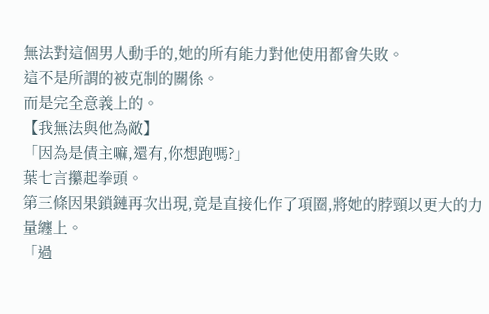無法對這個男人動手的,她的所有能力對他使用都會失敗。
這不是所謂的被克制的關係。
而是完全意義上的。
【我無法與他為敵】
「因為是債主嘛,還有,你想跑嗎?」
葉七言攥起拳頭。
第三條因果鎖鏈再次出現,竟是直接化作了項圈,將她的脖頸以更大的力量纏上。
「過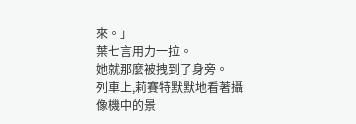來。」
葉七言用力一拉。
她就那麼被拽到了身旁。
列車上,莉賽特默默地看著攝像機中的景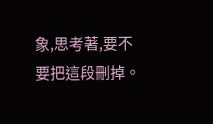象,思考著,要不要把這段刪掉。